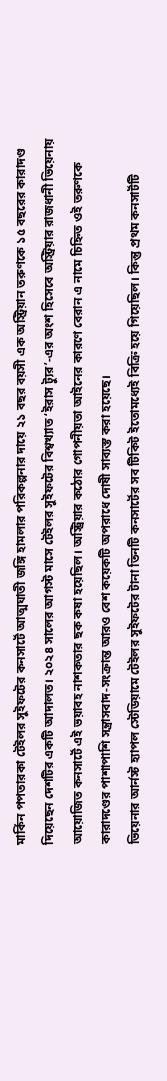মার্কিন পপতারকা টেইলর সুইফটের কনসার্টে আত্মঘাতী জঙ্গি হামলার পরিকল্পনার দায়ে ২১ বছর বয়সী এক অস্ট্রিয়ান তরুণকে ১৫ বছরের কারাদণ্ড দিয়েছেন দেশটির একটি আদালত। ২০২৪ সালের আগস্ট মাসে টেইলর সুইফটের বিশ্বখ্যাত ‘ইরাস ট্যুর’-এর অংশ হিসেবে অস্ট্রিয়ার রাজধানী ভিয়েনায় আয়োজিত কনসার্টে এই ভয়াবহ নাশকতার ছক কষা হয়েছিল। অস্ট্রিয়ার কঠোর গোপনীয়তা আইনের কারণে বেরান এ নামে চিহ্নিত ওই তরুণকে কারাদণ্ডের পাশাপাশি সন্ত্রাসবাদ-সংক্রান্ত আরও বেশ কয়েকটি অপরাধে দোষী সাব্যস্ত করা হয়েছে।
ভিয়েনার আর্নস্ট হ্যাপল স্টেডিয়ামে টেইলর সুইফটের টানা তিনটি কনসার্টের সব টিকিট ইতোমধ্যেই বিক্রি হয়ে গিয়েছিল। কিন্তু প্রথম কনসার্টটি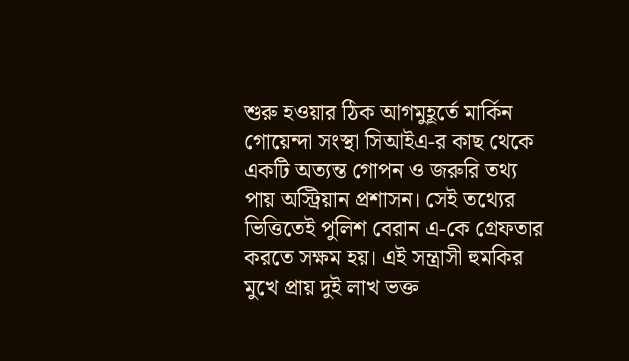শুরু হওয়ার ঠিক আগমুহূর্তে মার্কিন গোয়েন্দা সংস্থা সিআইএ-র কাছ থেকে একটি অত্যন্ত গোপন ও জরুরি তথ্য পায় অস্ট্রিয়ান প্রশাসন। সেই তথ্যের ভিত্তিতেই পুলিশ বেরান এ-কে গ্রেফতার করতে সক্ষম হয়। এই সন্ত্রাসী হুমকির মুখে প্রায় দুই লাখ ভক্ত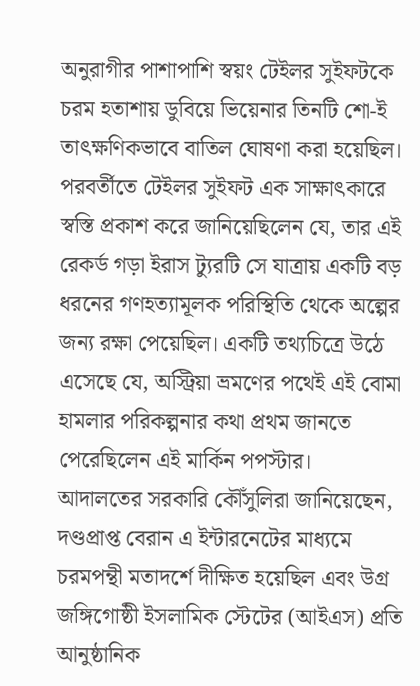অনুরাগীর পাশাপাশি স্বয়ং টেইলর সুইফটকে চরম হতাশায় ডুবিয়ে ভিয়েনার তিনটি শো-ই তাৎক্ষণিকভাবে বাতিল ঘোষণা করা হয়েছিল। পরবর্তীতে টেইলর সুইফট এক সাক্ষাৎকারে স্বস্তি প্রকাশ করে জানিয়েছিলেন যে, তার এই রেকর্ড গড়া ইরাস ট্যুরটি সে যাত্রায় একটি বড় ধরনের গণহত্যামূলক পরিস্থিতি থেকে অল্পের জন্য রক্ষা পেয়েছিল। একটি তথ্যচিত্রে উঠে এসেছে যে, অস্ট্রিয়া ভ্রমণের পথেই এই বোমা হামলার পরিকল্পনার কথা প্রথম জানতে পেরেছিলেন এই মার্কিন পপস্টার।
আদালতের সরকারি কৌঁসুলিরা জানিয়েছেন, দণ্ডপ্রাপ্ত বেরান এ ইন্টারনেটের মাধ্যমে চরমপন্থী মতাদর্শে দীক্ষিত হয়েছিল এবং উগ্র জঙ্গিগোষ্ঠী ইসলামিক স্টেটের (আইএস) প্রতি আনুষ্ঠানিক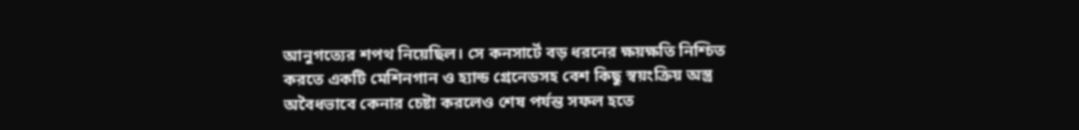আনুগত্যের শপথ নিয়েছিল। সে কনসার্টে বড় ধরনের ক্ষয়ক্ষতি নিশ্চিত করতে একটি মেশিনগান ও হ্যান্ড গ্রেনেডসহ বেশ কিছু স্বয়ংক্রিয় অস্ত্র অবৈধভাবে কেনার চেষ্টা করলেও শেষ পর্যন্ত সফল হতে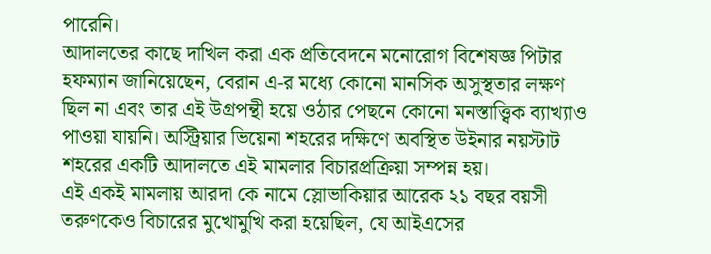পারেনি।
আদালতের কাছে দাখিল করা এক প্রতিবেদনে মনোরোগ বিশেষজ্ঞ পিটার হফম্যান জানিয়েছেন, বেরান এ-র মধ্যে কোনো মানসিক অসুস্থতার লক্ষণ ছিল না এবং তার এই উগ্রপন্থী হয়ে ওঠার পেছনে কোনো মনস্তাত্ত্বিক ব্যাখ্যাও পাওয়া যায়নি। অস্ট্রিয়ার ভিয়েনা শহরের দক্ষিণে অবস্থিত উইনার নয়স্টাট শহরের একটি আদালতে এই মামলার বিচারপ্রক্রিয়া সম্পন্ন হয়।
এই একই মামলায় আরদা কে নামে স্লোভাকিয়ার আরেক ২১ বছর বয়সী তরুণকেও বিচারের মুখোমুখি করা হয়েছিল, যে আইএসের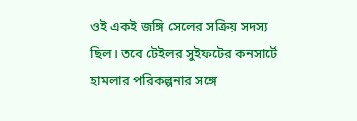ওই একই জঙ্গি সেলের সক্রিয় সদস্য ছিল। তবে টেইলর সুইফটের কনসার্টে হামলার পরিকল্পনার সঙ্গে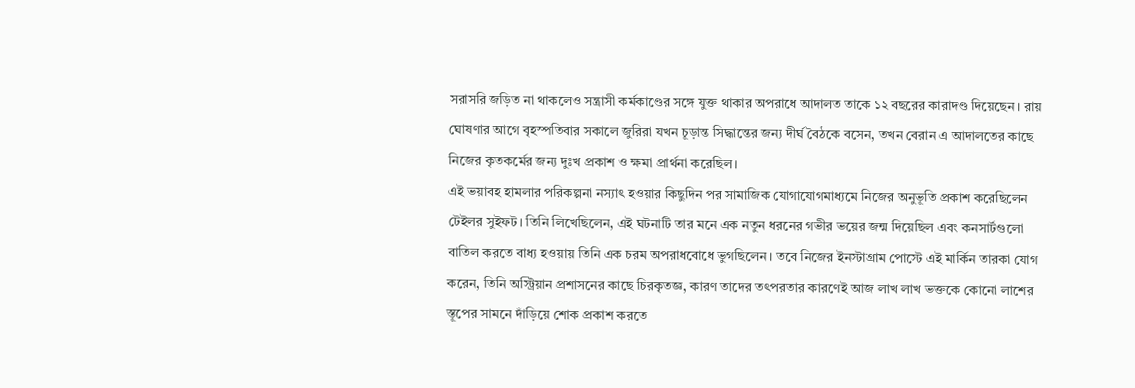সরাসরি জড়িত না থাকলেও সন্ত্রাসী কর্মকাণ্ডের সঙ্গে যুক্ত থাকার অপরাধে আদালত তাকে ১২ বছরের কারাদণ্ড দিয়েছেন। রায় ঘোষণার আগে বৃহস্পতিবার সকালে জুরিরা যখন চূড়ান্ত সিদ্ধান্তের জন্য দীর্ঘ বৈঠকে বসেন, তখন বেরান এ আদালতের কাছে নিজের কৃতকর্মের জন্য দুঃখ প্রকাশ ও ক্ষমা প্রার্থনা করেছিল।
এই ভয়াবহ হামলার পরিকল্পনা নস্যাৎ হওয়ার কিছুদিন পর সামাজিক যোগাযোগমাধ্যমে নিজের অনুভূতি প্রকাশ করেছিলেন টেইলর সুইফট। তিনি লিখেছিলেন, এই ঘটনাটি তার মনে এক নতুন ধরনের গভীর ভয়ের জন্ম দিয়েছিল এবং কনসার্টগুলো বাতিল করতে বাধ্য হওয়ায় তিনি এক চরম অপরাধবোধে ভুগছিলেন। তবে নিজের ইনস্টাগ্রাম পোস্টে এই মার্কিন তারকা যোগ করেন, তিনি অস্ট্রিয়ান প্রশাসনের কাছে চিরকৃতজ্ঞ, কারণ তাদের তৎপরতার কারণেই আজ লাখ লাখ ভক্তকে কোনো লাশের স্তূপের সামনে দাঁড়িয়ে শোক প্রকাশ করতে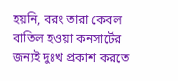হয়নি, বরং তারা কেবল বাতিল হওয়া কনসার্টের জন্যই দুঃখ প্রকাশ করতে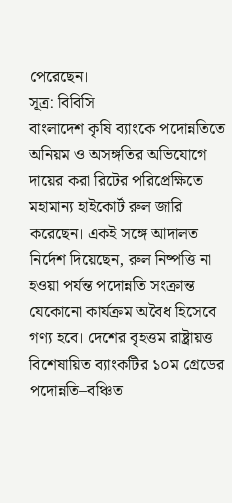পেরেছেন।
সূত্র: বিবিসি
বাংলাদেশ কৃষি ব্যাংকে পদোন্নতিতে অনিয়ম ও অসঙ্গতির অভিযোগে দায়ের করা রিটের পরিপ্রেক্ষিতে মহামান্য হাইকোর্ট রুল জারি করেছেন। একই সঙ্গে আদালত নির্দেশ দিয়েছেন, রুল নিষ্পত্তি না হওয়া পর্যন্ত পদোন্নতি সংক্রান্ত যেকোনো কার্যক্রম অবৈধ হিসেবে গণ্য হবে। দেশের বৃহত্তম রাষ্ট্রায়ত্ত বিশেষায়িত ব্যাংকটির ১০ম গ্রেডের পদোন্নতি–বঞ্চিত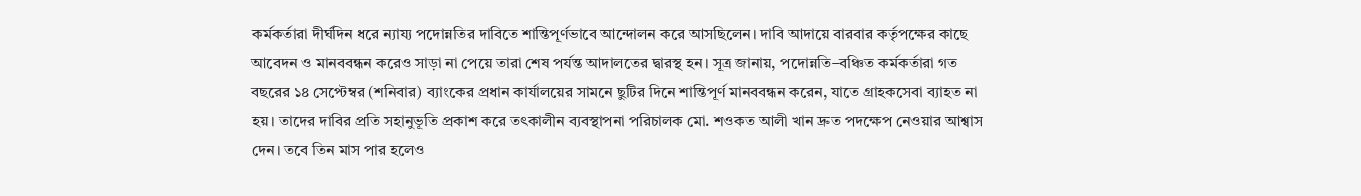কর্মকর্তারা দীর্ঘদিন ধরে ন্যায্য পদোন্নতির দাবিতে শান্তিপূর্ণভাবে আন্দোলন করে আসছিলেন। দাবি আদায়ে বারবার কর্তৃপক্ষের কাছে আবেদন ও মানববন্ধন করেও সাড়া না পেয়ে তারা শেষ পর্যন্ত আদালতের দ্বারস্থ হন। সূত্র জানায়, পদোন্নতি–বঞ্চিত কর্মকর্তারা গত বছরের ১৪ সেপ্টেম্বর (শনিবার) ব্যাংকের প্রধান কার্যালয়ের সামনে ছুটির দিনে শান্তিপূর্ণ মানববন্ধন করেন, যাতে গ্রাহকসেবা ব্যাহত না হয়। তাদের দাবির প্রতি সহানুভূতি প্রকাশ করে তৎকালীন ব্যবস্থাপনা পরিচালক মো. শওকত আলী খান দ্রুত পদক্ষেপ নেওয়ার আশ্বাস দেন। তবে তিন মাস পার হলেও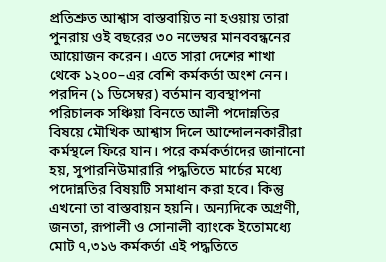প্রতিশ্রুত আশ্বাস বাস্তবায়িত না হওয়ায় তারা পুনরায় ওই বছরের ৩০ নভেম্বর মানববন্ধনের আয়োজন করেন। এতে সারা দেশের শাখা থেকে ১২০০–এর বেশি কর্মকর্তা অংশ নেন। পরদিন (১ ডিসেম্বর) বর্তমান ব্যবস্থাপনা পরিচালক সঞ্চিয়া বিনতে আলী পদোন্নতির বিষয়ে মৌখিক আশ্বাস দিলে আন্দোলনকারীরা কর্মস্থলে ফিরে যান। পরে কর্মকর্তাদের জানানো হয়, সুপারনিউমারারি পদ্ধতিতে মার্চের মধ্যে পদোন্নতির বিষয়টি সমাধান করা হবে। কিন্তু এখনো তা বাস্তবায়ন হয়নি। অন্যদিকে অগ্রণী, জনতা, রূপালী ও সোনালী ব্যাংকে ইতোমধ্যে মোট ৭,৩১৬ কর্মকর্তা এই পদ্ধতিতে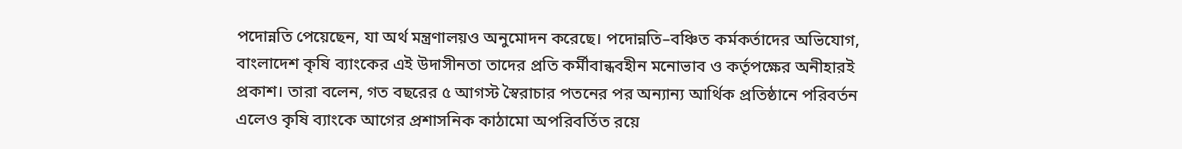পদোন্নতি পেয়েছেন, যা অর্থ মন্ত্রণালয়ও অনুমোদন করেছে। পদোন্নতি–বঞ্চিত কর্মকর্তাদের অভিযোগ, বাংলাদেশ কৃষি ব্যাংকের এই উদাসীনতা তাদের প্রতি কর্মীবান্ধবহীন মনোভাব ও কর্তৃপক্ষের অনীহারই প্রকাশ। তারা বলেন, গত বছরের ৫ আগস্ট স্বৈরাচার পতনের পর অন্যান্য আর্থিক প্রতিষ্ঠানে পরিবর্তন এলেও কৃষি ব্যাংকে আগের প্রশাসনিক কাঠামো অপরিবর্তিত রয়ে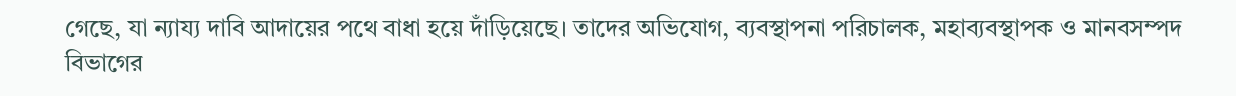গেছে, যা ন্যায্য দাবি আদায়ের পথে বাধা হয়ে দাঁড়িয়েছে। তাদের অভিযোগ, ব্যবস্থাপনা পরিচালক, মহাব্যবস্থাপক ও মানবসম্পদ বিভাগের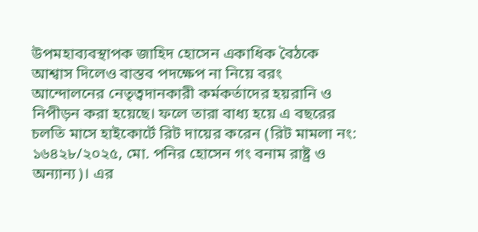উপমহাব্যবস্থাপক জাহিদ হোসেন একাধিক বৈঠকে আশ্বাস দিলেও বাস্তব পদক্ষেপ না নিয়ে বরং আন্দোলনের নেতৃত্বদানকারী কর্মকর্তাদের হয়রানি ও নিপীড়ন করা হয়েছে। ফলে তারা বাধ্য হয়ে এ বছরের চলতি মাসে হাইকোর্টে রিট দায়ের করেন (রিট মামলা নং: ১৬৪২৮/২০২৫, মো. পনির হোসেন গং বনাম রাষ্ট্র ও অন্যান্য)। এর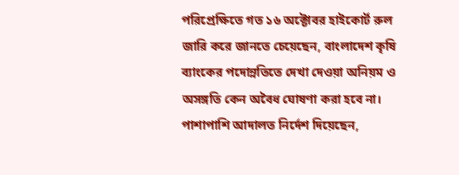পরিপ্রেক্ষিতে গত ১৬ অক্টোবর হাইকোর্ট রুল জারি করে জানতে চেয়েছেন, বাংলাদেশ কৃষি ব্যাংকের পদোন্নতিতে দেখা দেওয়া অনিয়ম ও অসঙ্গতি কেন অবৈধ ঘোষণা করা হবে না। পাশাপাশি আদালত নির্দেশ দিয়েছেন,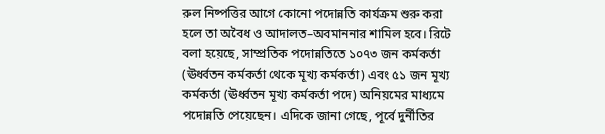রুল নিষ্পত্তির আগে কোনো পদোন্নতি কার্যক্রম শুরু করা হলে তা অবৈধ ও আদালত–অবমাননার শামিল হবে। রিটে বলা হয়েছে, সাম্প্রতিক পদোন্নতিতে ১০৭৩ জন কর্মকর্তা (ঊর্ধ্বতন কর্মকর্তা থেকে মূখ্য কর্মকর্তা) এবং ৫১ জন মূখ্য কর্মকর্তা (ঊর্ধ্বতন মূখ্য কর্মকর্তা পদে) অনিয়মের মাধ্যমে পদোন্নতি পেয়েছেন। এদিকে জানা গেছে, পূর্বে দুর্নীতির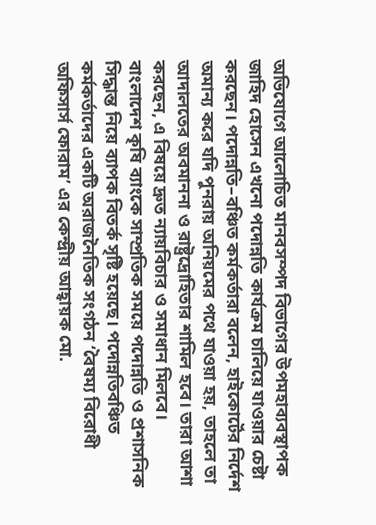অভিযোগে আলোচিত মানবসম্পদ বিভাগের উপমহাব্যবস্থাপক জাহিদ হোসেন এখনো পদোন্নতি কার্যক্রম চালিয়ে যাওয়ার চেষ্টা করছেন। পদোন্নতি–বঞ্চিত কর্মকর্তারা বলেন, হাইকোর্টের নির্দেশ অমান্য করে যদি পুনরায় অনিয়মের পথে যাওয়া হয়, তাহলে তা আদালতের অবমাননা ও রাষ্ট্রদ্রোহিতার শামিল হবে। তারা আশা করছেন, এ বিষয়ে দ্রুত ন্যায়বিচার ও সমাধান মিলবে।
বাংলাদেশ কৃষি ব্যাংকে সাম্প্রতিক সময়ে পদোন্নতি ও প্রশাসনিক সিদ্ধান্ত নিয়ে ব্যাপক বিতর্ক সৃষ্টি হয়েছে। পদোন্নতিবঞ্চিত কর্মকর্তাদের একটি অরাজনৈতিক সংগঠন ‘বৈষম্য বিরোধী অফিসার্স ফোরাম’ এর কেন্দ্রীয় আহ্বায়ক মো.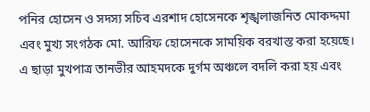পনির হোসেন ও সদস্য সচিব এরশাদ হোসেনকে শৃঙ্খলাজনিত মোকদ্দমা এবং মুখ্য সংগঠক মো. আরিফ হোসেনকে সাময়িক বরখাস্ত করা হয়েছে। এ ছাড়া মুখপাত্র তানভীর আহমদকে দুর্গম অঞ্চলে বদলি করা হয় এবং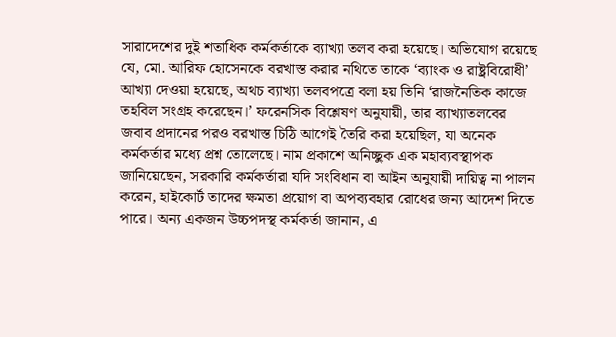সারাদেশের দুই শতাধিক কর্মকর্তাকে ব্যাখ্যা তলব করা হয়েছে। অভিযোগ রয়েছে যে, মো. আরিফ হোসেনকে বরখাস্ত করার নথিতে তাকে ‘ব্যাংক ও রাষ্ট্রবিরোধী’ আখ্যা দেওয়া হয়েছে, অথচ ব্যাখ্যা তলবপত্রে বলা হয় তিনি ‘রাজনৈতিক কাজে তহবিল সংগ্রহ করেছেন।’ ফরেনসিক বিশ্লেষণ অনুযায়ী, তার ব্যাখ্যাতলবের জবাব প্রদানের পরও বরখাস্ত চিঠি আগেই তৈরি করা হয়েছিল, যা অনেক কর্মকর্তার মধ্যে প্রশ্ন তোলেছে। নাম প্রকাশে অনিচ্ছুক এক মহাব্যবস্থাপক জানিয়েছেন, সরকারি কর্মকর্তারা যদি সংবিধান বা আইন অনুযায়ী দায়িত্ব না পালন করেন, হাইকোর্ট তাদের ক্ষমতা প্রয়োগ বা অপব্যবহার রোধের জন্য আদেশ দিতে পারে। অন্য একজন উচ্চপদস্থ কর্মকর্তা জানান, এ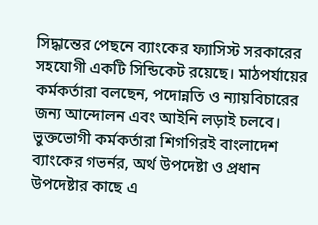সিদ্ধান্তের পেছনে ব্যাংকের ফ্যাসিস্ট সরকারের সহযোগী একটি সিন্ডিকেট রয়েছে। মাঠপর্যায়ের কর্মকর্তারা বলছেন, পদোন্নতি ও ন্যায়বিচারের জন্য আন্দোলন এবং আইনি লড়াই চলবে। ভুক্তভোগী কর্মকর্তারা শিগগিরই বাংলাদেশ ব্যাংকের গভর্নর, অর্থ উপদেষ্টা ও প্রধান উপদেষ্টার কাছে এ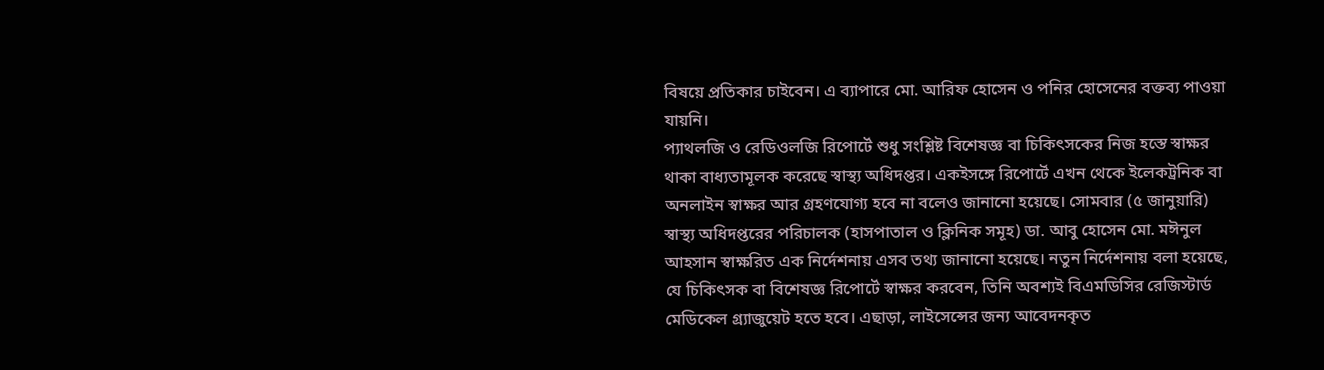বিষয়ে প্রতিকার চাইবেন। এ ব্যাপারে মো. আরিফ হোসেন ও পনির হোসেনের বক্তব্য পাওয়া যায়নি।
প্যাথলজি ও রেডিওলজি রিপোর্টে শুধু সংশ্লিষ্ট বিশেষজ্ঞ বা চিকিৎসকের নিজ হস্তে স্বাক্ষর থাকা বাধ্যতামূলক করেছে স্বাস্থ্য অধিদপ্তর। একইসঙ্গে রিপোর্টে এখন থেকে ইলেকট্রনিক বা অনলাইন স্বাক্ষর আর গ্রহণযোগ্য হবে না বলেও জানানো হয়েছে। সোমবার (৫ জানুয়ারি) স্বাস্থ্য অধিদপ্তরের পরিচালক (হাসপাতাল ও ক্লিনিক সমূহ) ডা. আবু হোসেন মো. মঈনুল আহসান স্বাক্ষরিত এক নির্দেশনায় এসব তথ্য জানানো হয়েছে। নতুন নির্দেশনায় বলা হয়েছে, যে চিকিৎসক বা বিশেষজ্ঞ রিপোর্টে স্বাক্ষর করবেন, তিনি অবশ্যই বিএমডিসির রেজিস্টার্ড মেডিকেল গ্র্যাজুয়েট হতে হবে। এছাড়া, লাইসেন্সের জন্য আবেদনকৃত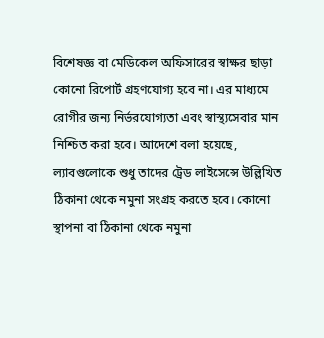বিশেষজ্ঞ বা মেডিকেল অফিসারের স্বাক্ষর ছাড়া কোনো রিপোর্ট গ্রহণযোগ্য হবে না। এর মাধ্যমে রোগীর জন্য নির্ভরযোগ্যতা এবং স্বাস্থ্যসেবার মান নিশ্চিত করা হবে। আদেশে বলা হয়েছে, ল্যাবগুলোকে শুধু তাদের ট্রেড লাইসেন্সে উল্লিখিত ঠিকানা থেকে নমুনা সংগ্রহ করতে হবে। কোনো স্থাপনা বা ঠিকানা থেকে নমুনা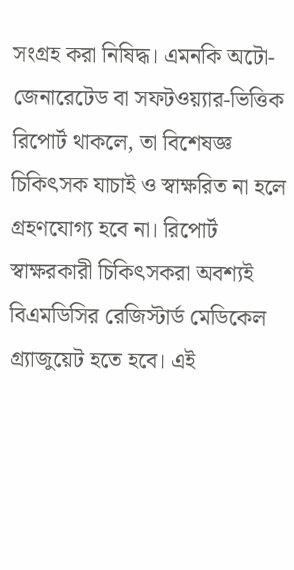সংগ্রহ করা নিষিদ্ধ। এমনকি অটো-জেনারেটেড বা সফটওয়্যার-ভিত্তিক রিপোর্ট থাকলে, তা বিশেষজ্ঞ চিকিৎসক যাচাই ও স্বাক্ষরিত না হলে গ্রহণযোগ্য হবে না। রিপোর্ট স্বাক্ষরকারী চিকিৎসকরা অবশ্যই বিএমডিসির রেজিস্টার্ড মেডিকেল গ্র্যাজুয়েট হতে হবে। এই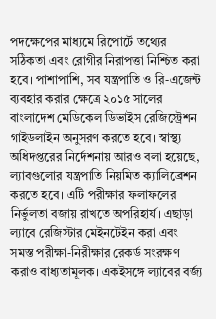পদক্ষেপের মাধ্যমে রিপোর্টে তথ্যের সঠিকতা এবং রোগীর নিরাপত্তা নিশ্চিত করা হবে। পাশাপাশি, সব যন্ত্রপাতি ও রি-এজেন্ট ব্যবহার করার ক্ষেত্রে ২০১৫ সালের বাংলাদেশ মেডিকেল ডিভাইস রেজিস্ট্রেশন গাইডলাইন অনুসরণ করতে হবে। স্বাস্থ্য অধিদপ্তরের নির্দেশনায় আরও বলা হয়েছে, ল্যাবগুলোর যন্ত্রপাতি নিয়মিত ক্যালিব্রেশন করতে হবে। এটি পরীক্ষার ফলাফলের নির্ভুলতা বজায় রাখতে অপরিহার্য। এছাড়া ল্যাবে রেজিস্টার মেইনটেইন করা এবং সমস্ত পরীক্ষা-নিরীক্ষার রেকর্ড সংরক্ষণ করাও বাধ্যতামূলক। একইসঙ্গে ল্যাবের বর্জ্য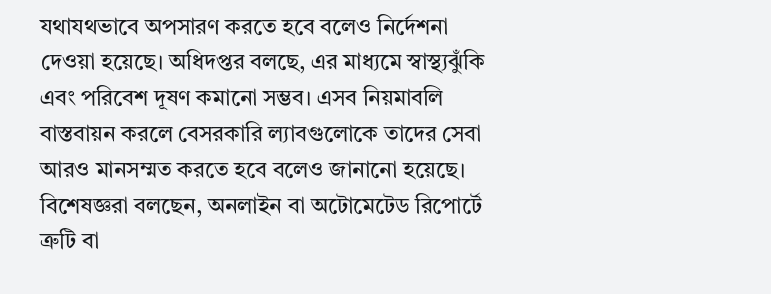যথাযথভাবে অপসারণ করতে হবে বলেও নির্দেশনা দেওয়া হয়েছে। অধিদপ্তর বলছে, এর মাধ্যমে স্বাস্থ্যঝুঁকি এবং পরিবেশ দূষণ কমানো সম্ভব। এসব নিয়মাবলি বাস্তবায়ন করলে বেসরকারি ল্যাবগুলোকে তাদের সেবা আরও মানসম্মত করতে হবে বলেও জানানো হয়েছে। বিশেষজ্ঞরা বলছেন, অনলাইন বা অটোমেটেড রিপোর্টে ত্রুটি বা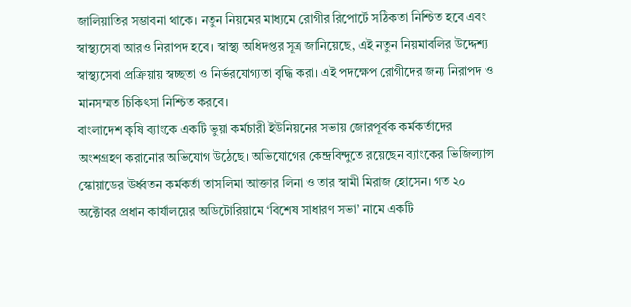জালিয়াতির সম্ভাবনা থাকে। নতুন নিয়মের মাধ্যমে রোগীর রিপোর্টে সঠিকতা নিশ্চিত হবে এবং স্বাস্থ্যসেবা আরও নিরাপদ হবে। স্বাস্থ্য অধিদপ্তর সূত্র জানিয়েছে, এই নতুন নিয়মাবলির উদ্দেশ্য স্বাস্থ্যসেবা প্রক্রিয়ায় স্বচ্ছতা ও নির্ভরযোগ্যতা বৃদ্ধি করা। এই পদক্ষেপ রোগীদের জন্য নিরাপদ ও মানসম্মত চিকিৎসা নিশ্চিত করবে।
বাংলাদেশ কৃষি ব্যাংকে একটি ভুয়া কর্মচারী ইউনিয়নের সভায় জোরপূর্বক কর্মকর্তাদের অংশগ্রহণ করানোর অভিযোগ উঠেছে। অভিযোগের কেন্দ্রবিন্দুতে রয়েছেন ব্যাংকের ভিজিল্যান্স স্কোয়াডের ঊর্ধ্বতন কর্মকর্তা তাসলিমা আক্তার লিনা ও তার স্বামী মিরাজ হোসেন। গত ২০ অক্টোবর প্রধান কার্যালয়ের অডিটোরিয়ামে ‘বিশেষ সাধারণ সভা’ নামে একটি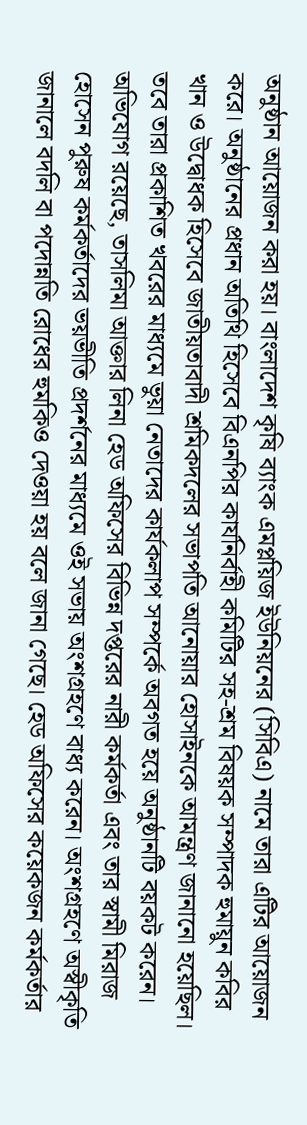অনুষ্ঠান আয়োজন করা হয়। বাংলাদেশ কৃষি ব্যাংক এমপ্লয়িজ ইউনিয়নের (সিবিএ) নামে তারা এটির আয়োজন করে। অনুষ্ঠানের প্রধান অতিথি হিসেবে বিএনপির কার্যনির্বাহী কমিটির সহ-শ্রম বিষয়ক সম্পাদক হুমায়ুন কবির খান ও উদ্বোধক হিসেবে জাতীয়তাবাদী শ্রমিকদলের সভাপতি আনোয়ার হোসাইনকে আমন্ত্রণ জানানো হয়েছিল। তবে তারা প্রকাশিত খবরের মাধ্যমে ভুয়া নেতাদের কার্যকলাপ সম্পর্কে অবগত হয়ে অনুষ্ঠানটি বয়কট করেন। অভিযোগ রয়েছে, তাসলিমা আক্তার লিনা হেড অফিসের বিভিন্ন দপ্তরের নারী কর্মকর্তা এবং তার স্বামী মিরাজ হোসেন পুরুষ কর্মকর্তাদের ভয়ভীতি প্রদর্শনের মাধ্যমে ওই সভায় অংশগ্রহণে বাধ্য করেন। অংশগ্রহণে অস্বীকৃতি জানালে বদলি বা পদোন্নতি রোধের হুমকিও দেওয়া হয় বলে জানা গেছে। হেড অফিসের কয়েকজন কর্মকর্তার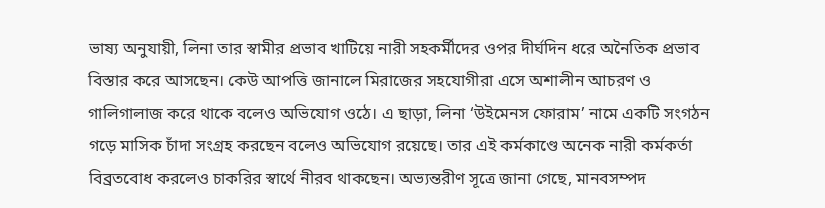ভাষ্য অনুযায়ী, লিনা তার স্বামীর প্রভাব খাটিয়ে নারী সহকর্মীদের ওপর দীর্ঘদিন ধরে অনৈতিক প্রভাব বিস্তার করে আসছেন। কেউ আপত্তি জানালে মিরাজের সহযোগীরা এসে অশালীন আচরণ ও গালিগালাজ করে থাকে বলেও অভিযোগ ওঠে। এ ছাড়া, লিনা ‘উইমেনস ফোরাম’ নামে একটি সংগঠন গড়ে মাসিক চাঁদা সংগ্রহ করছেন বলেও অভিযোগ রয়েছে। তার এই কর্মকাণ্ডে অনেক নারী কর্মকর্তা বিব্রতবোধ করলেও চাকরির স্বার্থে নীরব থাকছেন। অভ্যন্তরীণ সূত্রে জানা গেছে, মানবসম্পদ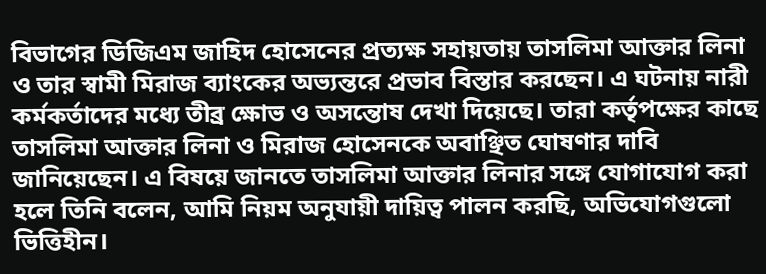বিভাগের ডিজিএম জাহিদ হোসেনের প্রত্যক্ষ সহায়তায় তাসলিমা আক্তার লিনা ও তার স্বামী মিরাজ ব্যাংকের অভ্যন্তরে প্রভাব বিস্তার করছেন। এ ঘটনায় নারী কর্মকর্তাদের মধ্যে তীব্র ক্ষোভ ও অসন্তোষ দেখা দিয়েছে। তারা কর্তৃপক্ষের কাছে তাসলিমা আক্তার লিনা ও মিরাজ হোসেনকে অবাঞ্ছিত ঘোষণার দাবি জানিয়েছেন। এ বিষয়ে জানতে তাসলিমা আক্তার লিনার সঙ্গে যোগাযোগ করা হলে তিনি বলেন, আমি নিয়ম অনুযায়ী দায়িত্ব পালন করছি, অভিযোগগুলো ভিত্তিহীন।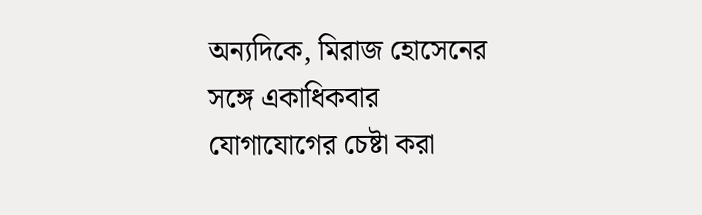অন্যদিকে, মিরাজ হোসেনের সঙ্গে একাধিকবার যোগাযোগের চেষ্টা করা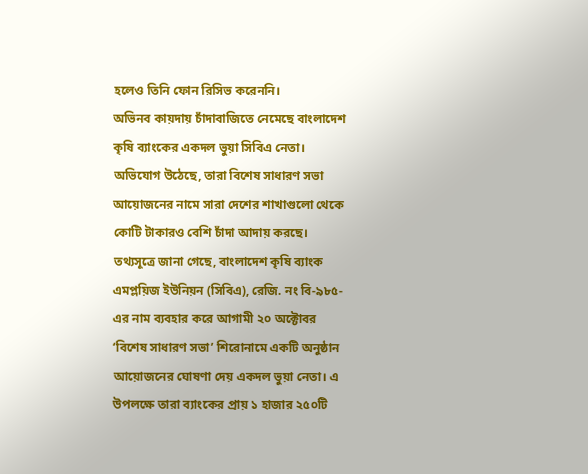হলেও তিনি ফোন রিসিভ করেননি।
অভিনব কায়দায় চাঁদাবাজিতে নেমেছে বাংলাদেশ কৃষি ব্যাংকের একদল ভুয়া সিবিএ নেতা। অভিযোগ উঠেছে, তারা বিশেষ সাধারণ সভা আয়োজনের নামে সারা দেশের শাখাগুলো থেকে কোটি টাকারও বেশি চাঁদা আদায় করছে। তথ্যসূত্রে জানা গেছে, বাংলাদেশ কৃষি ব্যাংক এমপ্লয়িজ ইউনিয়ন (সিবিএ), রেজি. নং বি-৯৮৫-এর নাম ব্যবহার করে আগামী ২০ অক্টোবর ‘বিশেষ সাধারণ সভা’ শিরোনামে একটি অনুষ্ঠান আয়োজনের ঘোষণা দেয় একদল ভুয়া নেতা। এ উপলক্ষে তারা ব্যাংকের প্রায় ১ হাজার ২৫০টি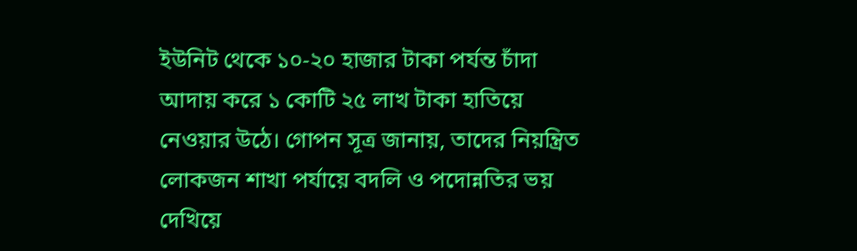ইউনিট থেকে ১০-২০ হাজার টাকা পর্যন্ত চাঁদা আদায় করে ১ কোটি ২৫ লাখ টাকা হাতিয়ে নেওয়ার উঠে। গোপন সূত্র জানায়, তাদের নিয়ন্ত্রিত লোকজন শাখা পর্যায়ে বদলি ও পদোন্নতির ভয় দেখিয়ে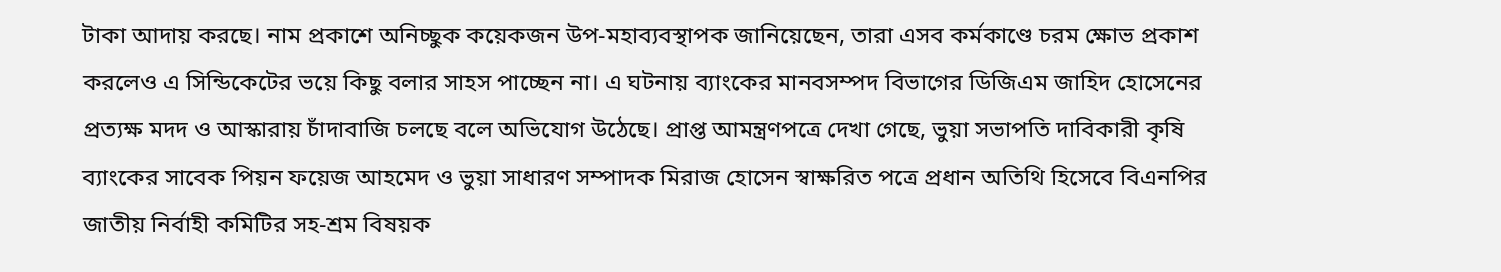টাকা আদায় করছে। নাম প্রকাশে অনিচ্ছুক কয়েকজন উপ-মহাব্যবস্থাপক জানিয়েছেন, তারা এসব কর্মকাণ্ডে চরম ক্ষোভ প্রকাশ করলেও এ সিন্ডিকেটের ভয়ে কিছু বলার সাহস পাচ্ছেন না। এ ঘটনায় ব্যাংকের মানবসম্পদ বিভাগের ডিজিএম জাহিদ হোসেনের প্রত্যক্ষ মদদ ও আস্কারায় চাঁদাবাজি চলছে বলে অভিযোগ উঠেছে। প্রাপ্ত আমন্ত্রণপত্রে দেখা গেছে, ভুয়া সভাপতি দাবিকারী কৃষি ব্যাংকের সাবেক পিয়ন ফয়েজ আহমেদ ও ভুয়া সাধারণ সম্পাদক মিরাজ হোসেন স্বাক্ষরিত পত্রে প্রধান অতিথি হিসেবে বিএনপির জাতীয় নির্বাহী কমিটির সহ-শ্রম বিষয়ক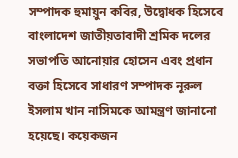সম্পাদক হুমায়ুন কবির, উদ্বোধক হিসেবে বাংলাদেশ জাতীয়তাবাদী শ্রমিক দলের সভাপতি আনোয়ার হোসেন এবং প্রধান বক্তা হিসেবে সাধারণ সম্পাদক নূরুল ইসলাম খান নাসিমকে আমন্ত্রণ জানানো হয়েছে। কয়েকজন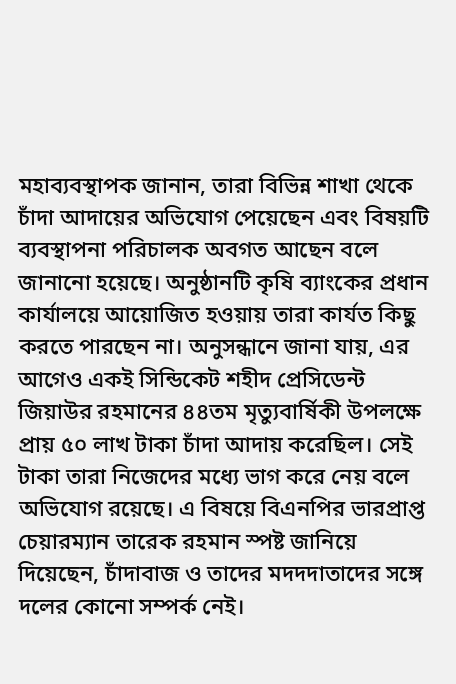মহাব্যবস্থাপক জানান, তারা বিভিন্ন শাখা থেকে চাঁদা আদায়ের অভিযোগ পেয়েছেন এবং বিষয়টি ব্যবস্থাপনা পরিচালক অবগত আছেন বলে জানানো হয়েছে। অনুষ্ঠানটি কৃষি ব্যাংকের প্রধান কার্যালয়ে আয়োজিত হওয়ায় তারা কার্যত কিছু করতে পারছেন না। অনুসন্ধানে জানা যায়, এর আগেও একই সিন্ডিকেট শহীদ প্রেসিডেন্ট জিয়াউর রহমানের ৪৪তম মৃত্যুবার্ষিকী উপলক্ষে প্রায় ৫০ লাখ টাকা চাঁদা আদায় করেছিল। সেই টাকা তারা নিজেদের মধ্যে ভাগ করে নেয় বলে অভিযোগ রয়েছে। এ বিষয়ে বিএনপির ভারপ্রাপ্ত চেয়ারম্যান তারেক রহমান স্পষ্ট জানিয়ে দিয়েছেন, চাঁদাবাজ ও তাদের মদদদাতাদের সঙ্গে দলের কোনো সম্পর্ক নেই।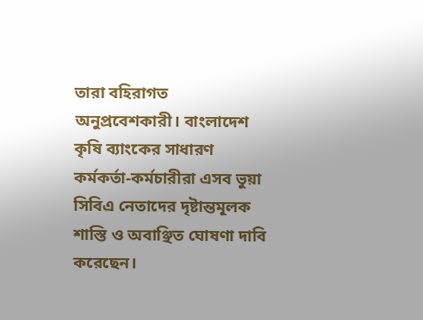তারা বহিরাগত অনুপ্রবেশকারী। বাংলাদেশ কৃষি ব্যাংকের সাধারণ কর্মকর্তা-কর্মচারীরা এসব ভুয়া সিবিএ নেতাদের দৃষ্টান্তমূলক শাস্তি ও অবাঞ্ছিত ঘোষণা দাবি করেছেন।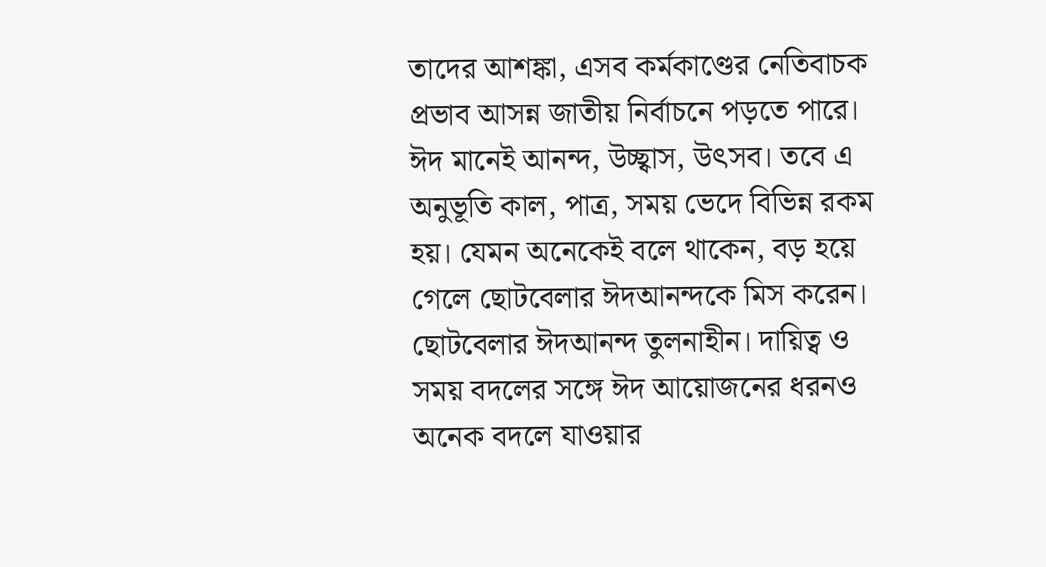তাদের আশঙ্কা, এসব কর্মকাণ্ডের নেতিবাচক প্রভাব আসন্ন জাতীয় নির্বাচনে পড়তে পারে।
ঈদ মানেই আনন্দ, উচ্ছ্বাস, উৎসব। তবে এ অনুভূতি কাল, পাত্র, সময় ভেদে বিভিন্ন রকম হয়। যেমন অনেকেই বলে থাকেন, বড় হয়ে গেলে ছোটবেলার ঈদআনন্দকে মিস করেন। ছোটবেলার ঈদআনন্দ তুলনাহীন। দায়িত্ব ও সময় বদলের সঙ্গে ঈদ আয়োজনের ধরনও অনেক বদলে যাওয়ার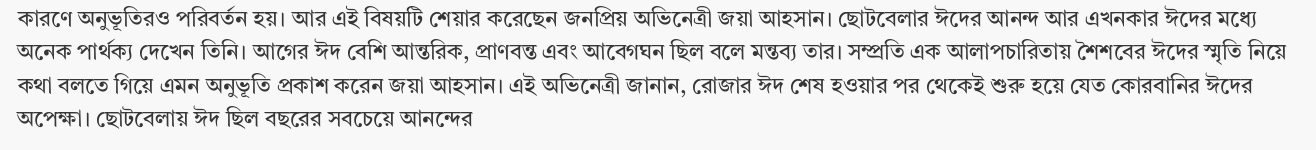কারণে অনুভূতিরও পরিবর্তন হয়। আর এই বিষয়টি শেয়ার করেছেন জনপ্রিয় অভিনেত্রী জয়া আহসান। ছোটবেলার ঈদের আনন্দ আর এখনকার ঈদের মধ্যে অনেক পার্থক্য দেখেন তিনি। আগের ঈদ বেশি আন্তরিক, প্রাণবন্ত এবং আবেগঘন ছিল বলে মন্তব্য তার। সম্প্রতি এক আলাপচারিতায় শৈশবের ঈদের স্মৃতি নিয়ে কথা বলতে গিয়ে এমন অনুভূতি প্রকাশ করেন জয়া আহসান। এই অভিনেত্রী জানান, রোজার ঈদ শেষ হওয়ার পর থেকেই শুরু হয়ে যেত কোরবানির ঈদের অপেক্ষা। ছোটবেলায় ঈদ ছিল বছরের সবচেয়ে আনন্দের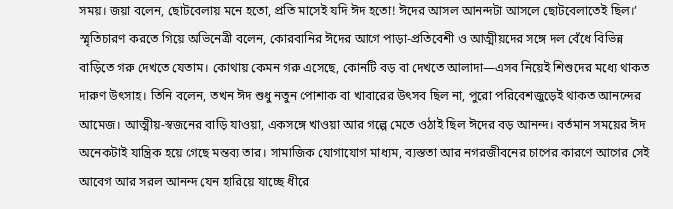সময়। জয়া বলেন, ছোটবেলায় মনে হতো, প্রতি মাসেই যদি ঈদ হতো! ঈদের আসল আনন্দটা আসলে ছোটবেলাতেই ছিল।’ স্মৃতিচারণ করতে গিয়ে অভিনেত্রী বলেন, কোরবানির ঈদের আগে পাড়া-প্রতিবেশী ও আত্মীয়দের সঙ্গে দল বেঁধে বিভিন্ন বাড়িতে গরু দেখতে যেতাম। কোথায় কেমন গরু এসেছে, কোনটি বড় বা দেখতে আলাদা—এসব নিয়েই শিশুদের মধ্যে থাকত দারুণ উৎসাহ। তিনি বলেন, তখন ঈদ শুধু নতুন পোশাক বা খাবারের উৎসব ছিল না, পুরো পরিবেশজুড়েই থাকত আনন্দের আমেজ। আত্মীয়-স্বজনের বাড়ি যাওয়া, একসঙ্গে খাওয়া আর গল্পে মেতে ওঠাই ছিল ঈদের বড় আনন্দ। বর্তমান সময়ের ঈদ অনেকটাই যান্ত্রিক হয়ে গেছে মন্তব্য তার। সামাজিক যোগাযোগ মাধ্যম, ব্যস্ততা আর নগরজীবনের চাপের কারণে আগের সেই আবেগ আর সরল আনন্দ যেন হারিয়ে যাচ্ছে ধীরে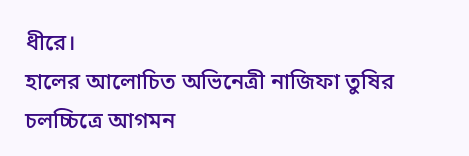ধীরে।
হালের আলোচিত অভিনেত্রী নাজিফা তুষির চলচ্চিত্রে আগমন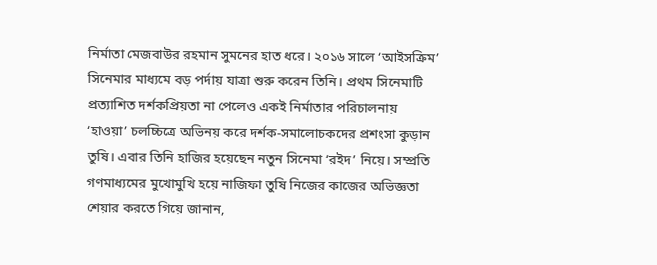নির্মাতা মেজবাউর রহমান সুমনের হাত ধরে। ২০১৬ সালে ‘আইসক্রিম’ সিনেমার মাধ্যমে বড় পর্দায় যাত্রা শুরু করেন তিনি। প্রথম সিনেমাটি প্রত্যাশিত দর্শকপ্রিয়তা না পেলেও একই নির্মাতার পরিচালনায় ‘হাওয়া’ চলচ্চিত্রে অভিনয় করে দর্শক-সমালোচকদের প্রশংসা কুড়ান তুষি। এবার তিনি হাজির হয়েছেন নতুন সিনেমা ‘রইদ’ নিয়ে। সম্প্রতি গণমাধ্যমের মুখোমুখি হয়ে নাজিফা তুষি নিজের কাজের অভিজ্ঞতা শেয়ার করতে গিয়ে জানান,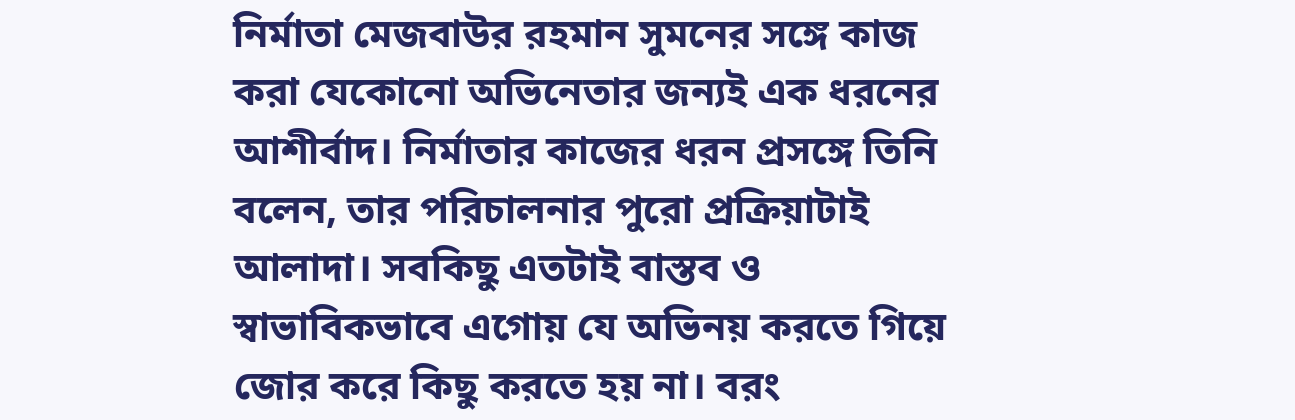নির্মাতা মেজবাউর রহমান সুমনের সঙ্গে কাজ করা যেকোনো অভিনেতার জন্যই এক ধরনের আশীর্বাদ। নির্মাতার কাজের ধরন প্রসঙ্গে তিনি বলেন, তার পরিচালনার পুরো প্রক্রিয়াটাই আলাদা। সবকিছু এতটাই বাস্তব ও স্বাভাবিকভাবে এগোয় যে অভিনয় করতে গিয়ে জোর করে কিছু করতে হয় না। বরং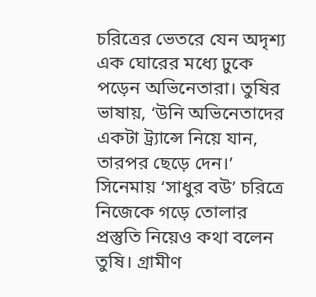চরিত্রের ভেতরে যেন অদৃশ্য এক ঘোরের মধ্যে ঢুকে পড়েন অভিনেতারা। তুষির ভাষায়, ‘উনি অভিনেতাদের একটা ট্র্যান্সে নিয়ে যান, তারপর ছেড়ে দেন।’ সিনেমায় ‘সাধুর বউ’ চরিত্রে নিজেকে গড়ে তোলার প্রস্তুতি নিয়েও কথা বলেন তুষি। গ্রামীণ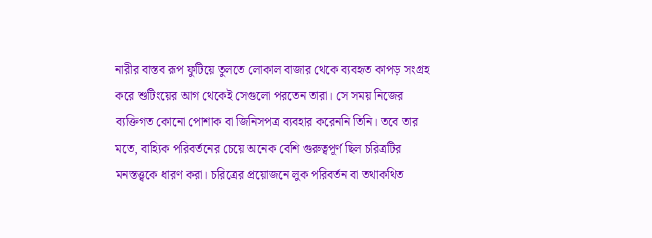নারীর বাস্তব রূপ ফুটিয়ে তুলতে লোকাল বাজার থেকে ব্যবহৃত কাপড় সংগ্রহ করে শুটিংয়ের আগ থেকেই সেগুলো পরতেন তারা। সে সময় নিজের ব্যক্তিগত কোনো পোশাক বা জিনিসপত্র ব্যবহার করেননি তিনি। তবে তার মতে, বাহ্যিক পরিবর্তনের চেয়ে অনেক বেশি গুরুত্বপূর্ণ ছিল চরিত্রটির মনস্তত্ত্বকে ধারণ করা। চরিত্রের প্রয়োজনে লুক পরিবর্তন বা তথাকথিত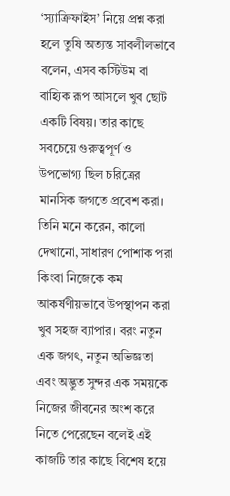‘স্যাক্রিফাইস’ নিয়ে প্রশ্ন করা হলে তুষি অত্যন্ত সাবলীলভাবে বলেন, এসব কস্টিউম বা বাহ্যিক রূপ আসলে খুব ছোট একটি বিষয়। তার কাছে সবচেয়ে গুরুত্বপূর্ণ ও উপভোগ্য ছিল চরিত্রের মানসিক জগতে প্রবেশ করা। তিনি মনে করেন, কালো দেখানো, সাধারণ পোশাক পরা কিংবা নিজেকে কম আকর্ষণীয়ভাবে উপস্থাপন করা খুব সহজ ব্যাপার। বরং নতুন এক জগৎ, নতুন অভিজ্ঞতা এবং অদ্ভুত সুন্দর এক সময়কে নিজের জীবনের অংশ করে নিতে পেরেছেন বলেই এই কাজটি তার কাছে বিশেষ হয়ে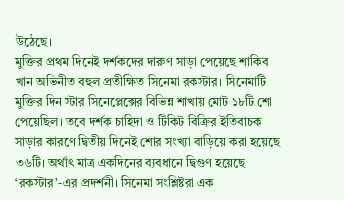উঠেছে।
মুক্তির প্রথম দিনেই দর্শকদের দারুণ সাড়া পেয়েছে শাকিব খান অভিনীত বহুল প্রতীক্ষিত সিনেমা রকস্টার। সিনেমাটি মুক্তির দিন স্টার সিনেপ্লেক্সের বিভিন্ন শাখায় মোট ১৮টি শো পেয়েছিল। তবে দর্শক চাহিদা ও টিকিট বিক্রির ইতিবাচক সাড়ার কারণে দ্বিতীয় দিনেই শোর সংখ্যা বাড়িয়ে করা হয়েছে ৩৬টি। অর্থাৎ মাত্র একদিনের ব্যবধানে দ্বিগুণ হয়েছে ‘রকস্টার’-এর প্রদর্শনী। সিনেমা সংশ্লিষ্টরা এক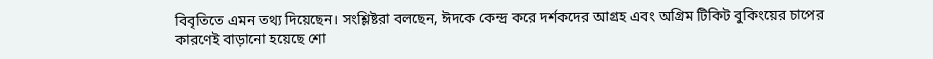বিবৃতিতে এমন তথ্য দিয়েছেন। সংশ্লিষ্টরা বলছেন, ঈদকে কেন্দ্র করে দর্শকদের আগ্রহ এবং অগ্রিম টিকিট বুকিংয়ের চাপের কারণেই বাড়ানো হয়েছে শো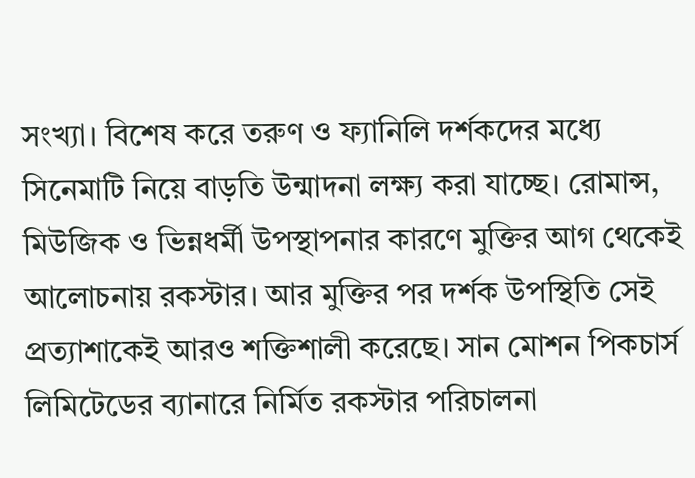সংখ্যা। বিশেষ করে তরুণ ও ফ্যানিলি দর্শকদের মধ্যে সিনেমাটি নিয়ে বাড়তি উন্মাদনা লক্ষ্য করা যাচ্ছে। রোমান্স, মিউজিক ও ভিন্নধর্মী উপস্থাপনার কারণে মুক্তির আগ থেকেই আলোচনায় রকস্টার। আর মুক্তির পর দর্শক উপস্থিতি সেই প্রত্যাশাকেই আরও শক্তিশালী করেছে। সান মোশন পিকচার্স লিমিটেডের ব্যানারে নির্মিত রকস্টার পরিচালনা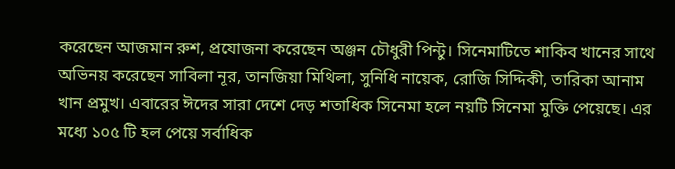করেছেন আজমান রুশ, প্রযোজনা করেছেন অঞ্জন চৌধুরী পিন্টু। সিনেমাটিতে শাকিব খানের সাথে অভিনয় করেছেন সাবিলা নূর, তানজিয়া মিথিলা, সুনিধি নায়েক, রোজি সিদ্দিকী, তারিকা আনাম খান প্রমুখ। এবারের ঈদের সারা দেশে দেড় শতাধিক সিনেমা হলে নয়টি সিনেমা মুক্তি পেয়েছে। এর মধ্যে ১০৫ টি হল পেয়ে সর্বাধিক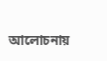আলোচনায়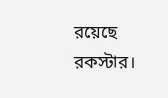রয়েছে রকস্টার।